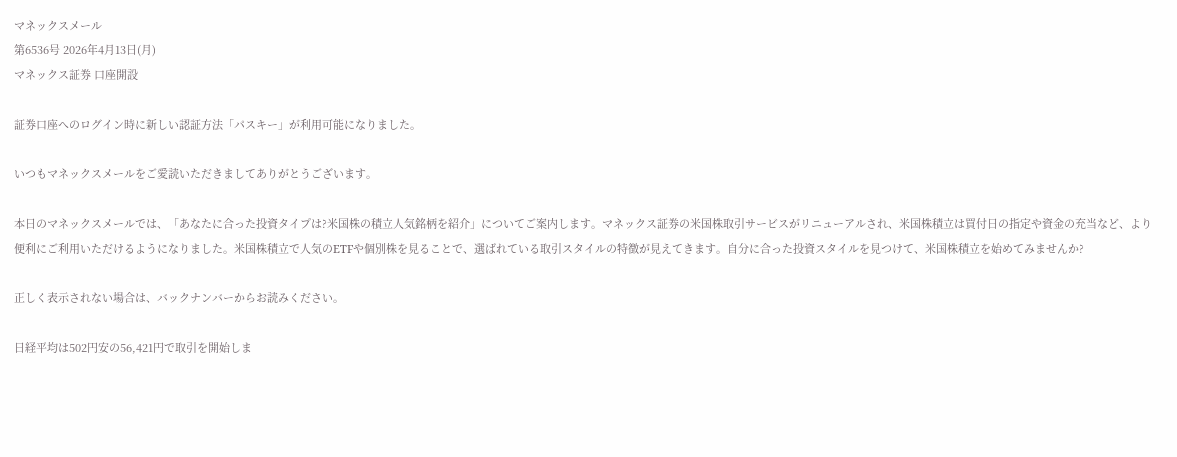マネックスメール
第6536号 2026年4月13日(月)
マネックス証券 口座開設

証券口座へのログイン時に新しい認証方法「パスキー」が利用可能になりました。

いつもマネックスメールをご愛読いただきましてありがとうございます。

本日のマネックスメールでは、「あなたに合った投資タイプは?米国株の積立人気銘柄を紹介」についてご案内します。マネックス証券の米国株取引サービスがリニューアルされ、米国株積立は買付日の指定や資金の充当など、より便利にご利用いただけるようになりました。米国株積立で人気のETFや個別株を見ることで、選ばれている取引スタイルの特徴が見えてきます。自分に合った投資スタイルを見つけて、米国株積立を始めてみませんか?

正しく表示されない場合は、バックナンバーからお読みください。

日経平均は502円安の56,421円で取引を開始しま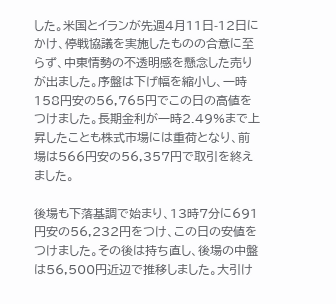した。米国とイランが先週4月11日-12日にかけ、停戦協議を実施したものの合意に至らず、中東情勢の不透明感を懸念した売りが出ました。序盤は下げ幅を縮小し、一時158円安の56,765円でこの日の高値をつけました。長期金利が一時2.49%まで上昇したことも株式市場には重荷となり、前場は566円安の56,357円で取引を終えました。

後場も下落基調で始まり、13時7分に691円安の56,232円をつけ、この日の安値をつけました。その後は持ち直し、後場の中盤は56,500円近辺で推移しました。大引け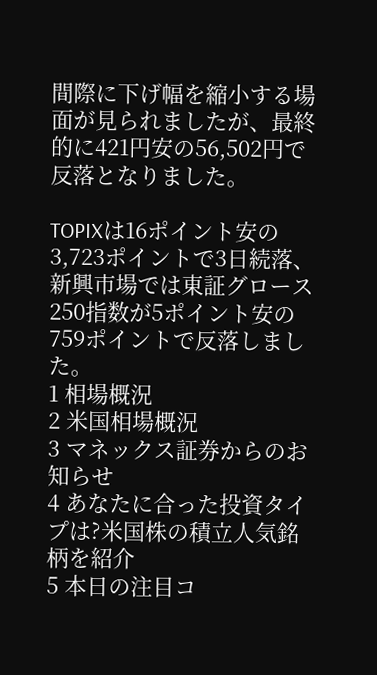間際に下げ幅を縮小する場面が見られましたが、最終的に421円安の56,502円で反落となりました。

TOPIXは16ポイント安の3,723ポイントで3日続落、新興市場では東証グロース250指数が5ポイント安の759ポイントで反落しました。
1 相場概況
2 米国相場概況
3 マネックス証券からのお知らせ
4 あなたに合った投資タイプは?米国株の積立人気銘柄を紹介
5 本日の注目コ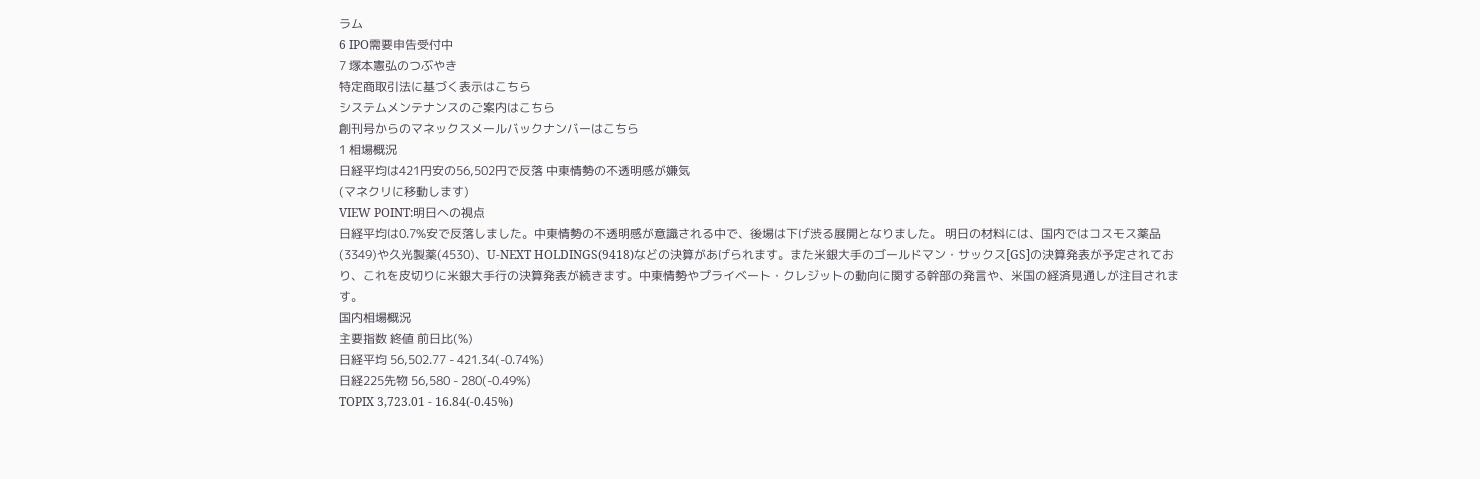ラム
6 IPO需要申告受付中
7 塚本憲弘のつぶやき
特定商取引法に基づく表示はこちら
システムメンテナンスのご案内はこちら
創刊号からのマネックスメールバックナンバーはこちら
1 相場概況
日経平均は421円安の56,502円で反落 中東情勢の不透明感が嫌気
(マネクリに移動します)
VIEW POINT:明日への視点
日経平均は0.7%安で反落しました。中東情勢の不透明感が意識される中で、後場は下げ渋る展開となりました。 明日の材料には、国内ではコスモス薬品(3349)や久光製薬(4530)、U-NEXT HOLDINGS(9418)などの決算があげられます。また米銀大手のゴールドマン・サックス[GS]の決算発表が予定されており、これを皮切りに米銀大手行の決算発表が続きます。中東情勢やプライベート・クレジットの動向に関する幹部の発言や、米国の経済見通しが注目されます。
国内相場概況
主要指数 終値 前日比(%)
日経平均 56,502.77 - 421.34(-0.74%)
日経225先物 56,580 - 280(-0.49%)
TOPIX 3,723.01 - 16.84(-0.45%)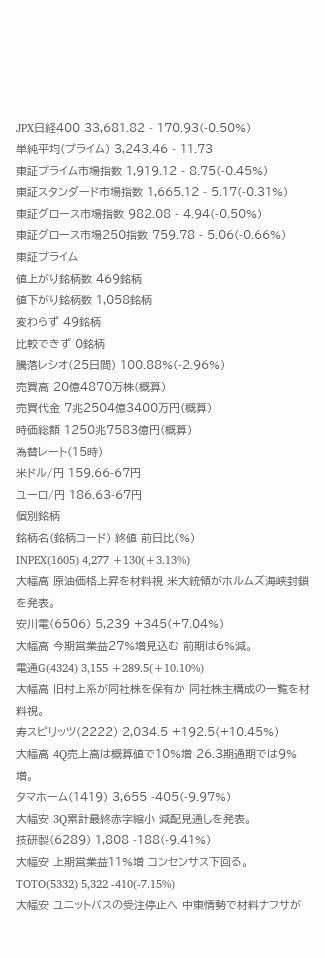JPX日経400 33,681.82 - 170.93(-0.50%)
単純平均(プライム) 3,243.46 - 11.73
東証プライム市場指数 1,919.12 - 8.75(-0.45%)
東証スタンダード市場指数 1,665.12 - 5.17(-0.31%)
東証グロース市場指数 982.08 - 4.94(-0.50%)
東証グロース市場250指数 759.78 - 5.06(-0.66%)
東証プライム
値上がり銘柄数 469銘柄
値下がり銘柄数 1,058銘柄
変わらず 49銘柄
比較できず 0銘柄
騰落レシオ(25日間) 100.88%(-2.96%)
売買高 20億4870万株(概算)
売買代金 7兆2504億3400万円(概算)
時価総額 1250兆7583億円(概算)
為替レート(15時)
米ドル/円 159.66-67円
ユーロ/円 186.63-67円
個別銘柄
銘柄名(銘柄コード) 終値 前日比(%)
INPEX(1605) 4,277 +130(+3.13%)
大幅高 原油価格上昇を材料視 米大統領がホルムズ海峡封鎖を発表。
安川電(6506) 5,239 +345(+7.04%)
大幅高 今期営業益27%増見込む 前期は6%減。
電通G(4324) 3,155 +289.5(+10.10%)
大幅高 旧村上系が同社株を保有か 同社株主構成の一覧を材料視。
寿スピリッツ(2222) 2,034.5 +192.5(+10.45%)
大幅高 4Q売上高は概算値で10%増 26.3期通期では9%増。
タマホーム(1419) 3,655 -405(-9.97%)
大幅安 3Q累計最終赤字縮小 減配見通しを発表。
技研製(6289) 1,808 -188(-9.41%)
大幅安 上期営業益11%増 コンセンサス下回る。
TOTO(5332) 5,322 -410(-7.15%)
大幅安 ユニットバスの受注停止へ 中東情勢で材料ナフサが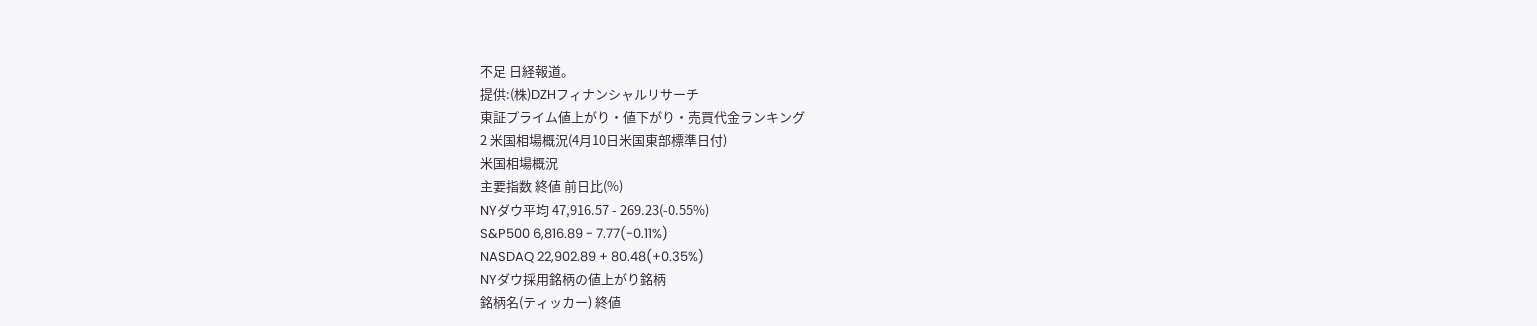不足 日経報道。
提供:(株)DZHフィナンシャルリサーチ
東証プライム値上がり・値下がり・売買代金ランキング
2 米国相場概況(4月10日米国東部標準日付)
米国相場概況
主要指数 終値 前日比(%)
NYダウ平均 47,916.57 - 269.23(-0.55%)
S&P500 6,816.89 - 7.77(-0.11%)
NASDAQ 22,902.89 + 80.48(+0.35%)
NYダウ採用銘柄の値上がり銘柄
銘柄名(ティッカー) 終値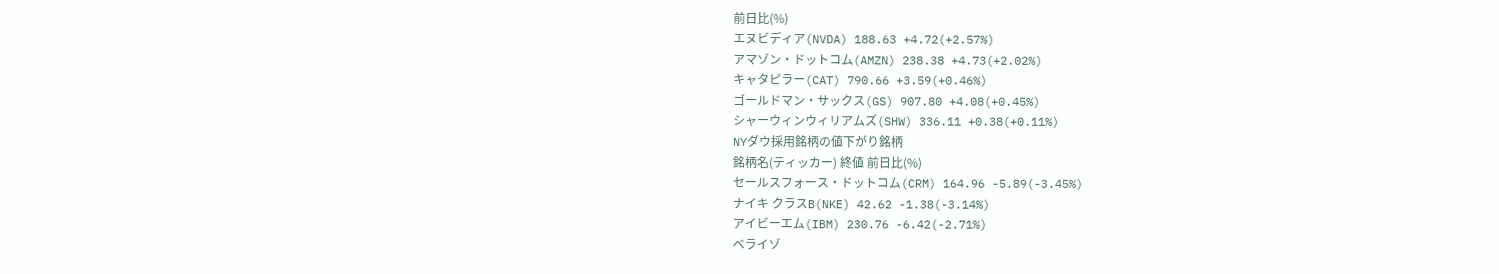前日比(%)
エヌビディア(NVDA) 188.63 +4.72(+2.57%)
アマゾン・ドットコム(AMZN) 238.38 +4.73(+2.02%)
キャタピラー(CAT) 790.66 +3.59(+0.46%)
ゴールドマン・サックス(GS) 907.80 +4.08(+0.45%)
シャーウィンウィリアムズ(SHW) 336.11 +0.38(+0.11%)
NYダウ採用銘柄の値下がり銘柄
銘柄名(ティッカー) 終値 前日比(%)
セールスフォース・ドットコム(CRM) 164.96 -5.89(-3.45%)
ナイキ クラスB(NKE) 42.62 -1.38(-3.14%)
アイビーエム(IBM) 230.76 -6.42(-2.71%)
ベライゾ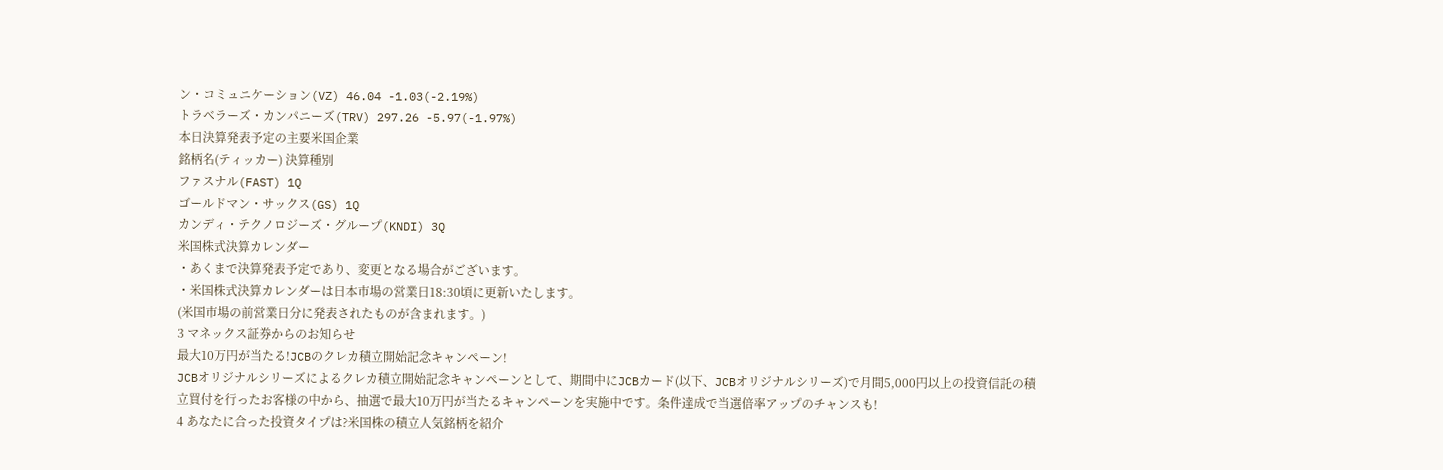ン・コミュニケーション(VZ) 46.04 -1.03(-2.19%)
トラベラーズ・カンパニーズ(TRV) 297.26 -5.97(-1.97%)
本日決算発表予定の主要米国企業
銘柄名(ティッカー) 決算種別
ファスナル(FAST) 1Q
ゴールドマン・サックス(GS) 1Q
カンディ・テクノロジーズ・グループ(KNDI) 3Q
米国株式決算カレンダー
・あくまで決算発表予定であり、変更となる場合がございます。
・米国株式決算カレンダーは日本市場の営業日18:30頃に更新いたします。
(米国市場の前営業日分に発表されたものが含まれます。)
3 マネックス証券からのお知らせ
最大10万円が当たる!JCBのクレカ積立開始記念キャンペーン!
JCBオリジナルシリーズによるクレカ積立開始記念キャンペーンとして、期間中にJCBカード(以下、JCBオリジナルシリーズ)で月間5,000円以上の投資信託の積立買付を行ったお客様の中から、抽選で最大10万円が当たるキャンペーンを実施中です。条件達成で当選倍率アップのチャンスも!
4 あなたに合った投資タイプは?米国株の積立人気銘柄を紹介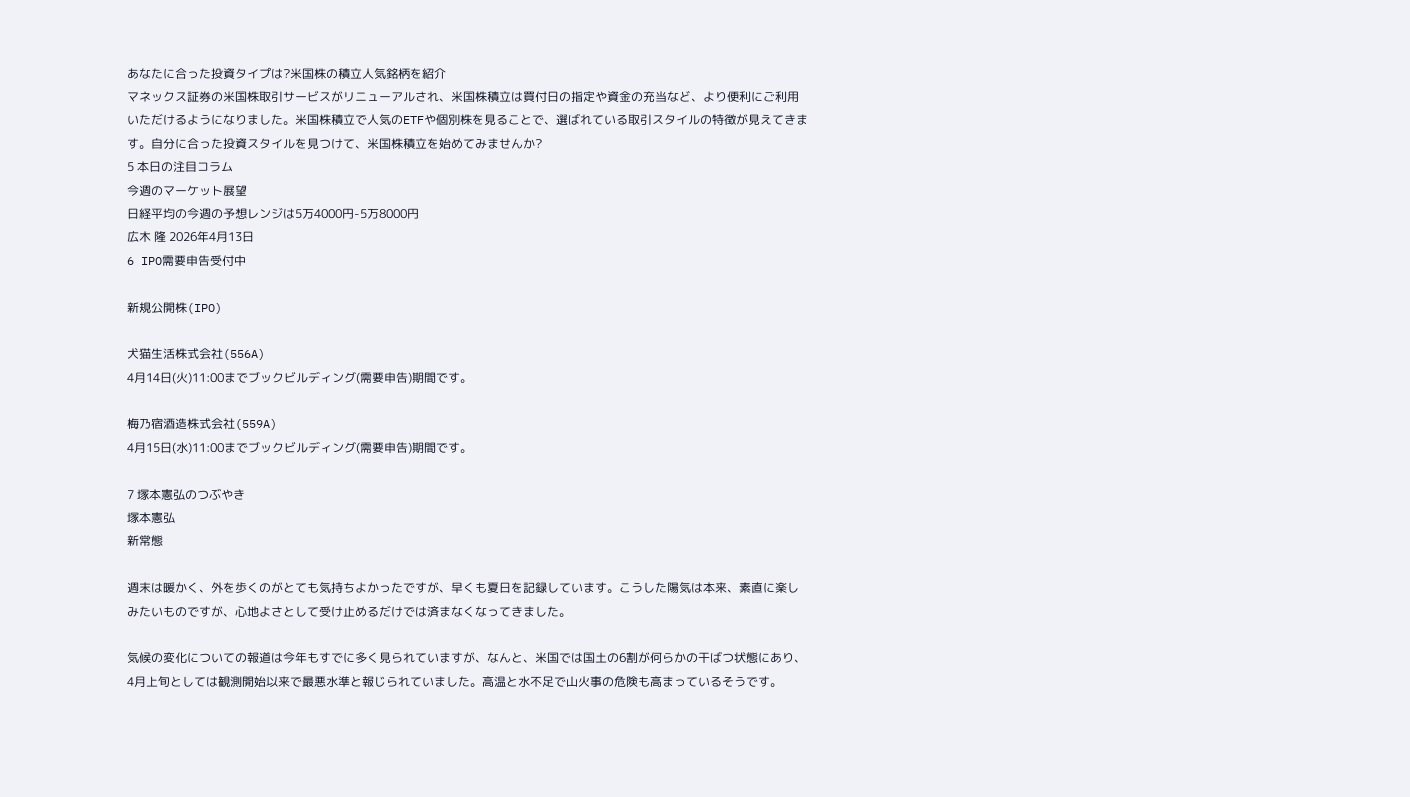あなたに合った投資タイプは?米国株の積立人気銘柄を紹介
マネックス証券の米国株取引サービスがリニューアルされ、米国株積立は買付日の指定や資金の充当など、より便利にご利用いただけるようになりました。米国株積立で人気のETFや個別株を見ることで、選ばれている取引スタイルの特徴が見えてきます。自分に合った投資スタイルを見つけて、米国株積立を始めてみませんか?
5 本日の注目コラム
今週のマーケット展望
日経平均の今週の予想レンジは5万4000円-5万8000円
広木 隆 2026年4月13日
6 IPO需要申告受付中

新規公開株(IPO)

犬猫生活株式会社(556A)
4月14日(火)11:00までブックビルディング(需要申告)期間です。

梅乃宿酒造株式会社(559A)
4月15日(水)11:00までブックビルディング(需要申告)期間です。

7 塚本憲弘のつぶやき
塚本憲弘
新常態

週末は暖かく、外を歩くのがとても気持ちよかったですが、早くも夏日を記録しています。こうした陽気は本来、素直に楽しみたいものですが、心地よさとして受け止めるだけでは済まなくなってきました。

気候の変化についての報道は今年もすでに多く見られていますが、なんと、米国では国土の6割が何らかの干ばつ状態にあり、4月上旬としては観測開始以来で最悪水準と報じられていました。高温と水不足で山火事の危険も高まっているそうです。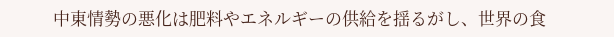中東情勢の悪化は肥料やエネルギーの供給を揺るがし、世界の食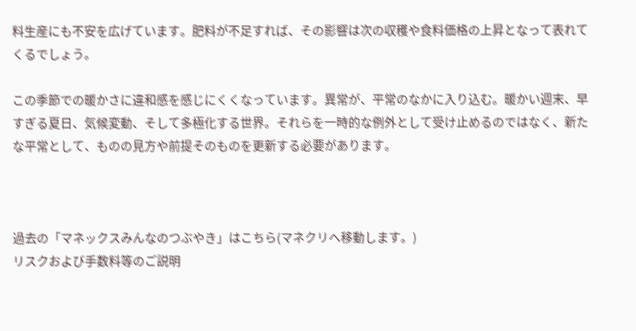料生産にも不安を広げています。肥料が不足すれば、その影響は次の収穫や食料価格の上昇となって表れてくるでしょう。

この季節での暖かさに違和感を感じにくくなっています。異常が、平常のなかに入り込む。暖かい週末、早すぎる夏日、気候変動、そして多極化する世界。それらを一時的な例外として受け止めるのではなく、新たな平常として、ものの見方や前提そのものを更新する必要があります。



過去の「マネックスみんなのつぶやき」はこちら(マネクリへ移動します。)
リスクおよび手数料等のご説明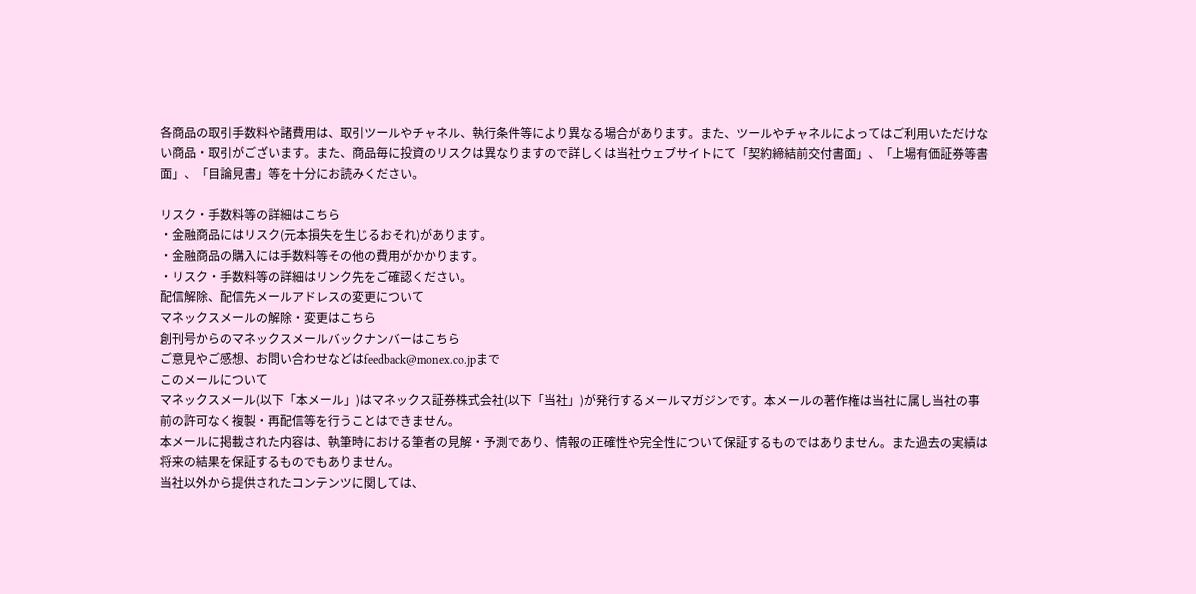各商品の取引手数料や諸費用は、取引ツールやチャネル、執行条件等により異なる場合があります。また、ツールやチャネルによってはご利用いただけない商品・取引がございます。また、商品毎に投資のリスクは異なりますので詳しくは当社ウェブサイトにて「契約締結前交付書面」、「上場有価証券等書面」、「目論見書」等を十分にお読みください。

リスク・手数料等の詳細はこちら
・金融商品にはリスク(元本損失を生じるおそれ)があります。
・金融商品の購入には手数料等その他の費用がかかります。
・リスク・手数料等の詳細はリンク先をご確認ください。
配信解除、配信先メールアドレスの変更について
マネックスメールの解除・変更はこちら
創刊号からのマネックスメールバックナンバーはこちら
ご意見やご感想、お問い合わせなどはfeedback@monex.co.jpまで
このメールについて
マネックスメール(以下「本メール」)はマネックス証券株式会社(以下「当社」)が発行するメールマガジンです。本メールの著作権は当社に属し当社の事前の許可なく複製・再配信等を行うことはできません。
本メールに掲載された内容は、執筆時における筆者の見解・予測であり、情報の正確性や完全性について保証するものではありません。また過去の実績は将来の結果を保証するものでもありません。
当社以外から提供されたコンテンツに関しては、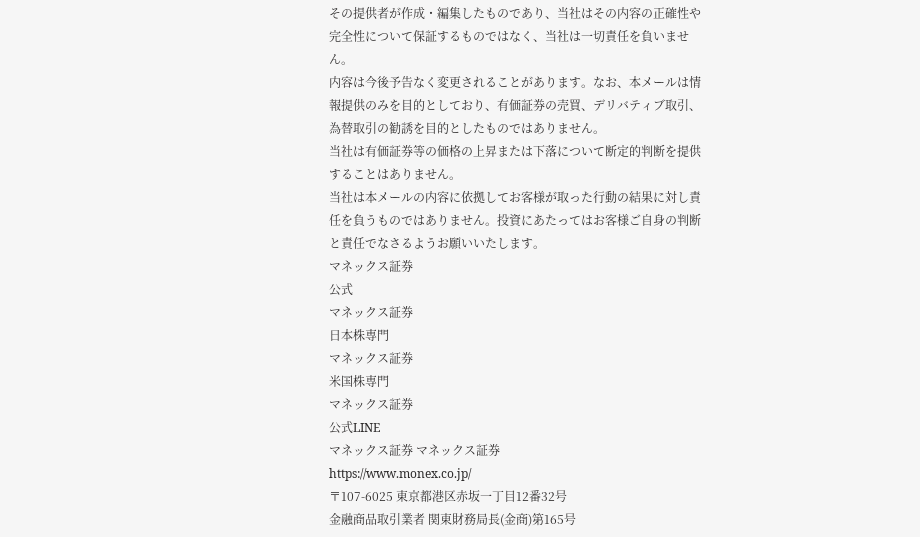その提供者が作成・編集したものであり、当社はその内容の正確性や完全性について保証するものではなく、当社は一切責任を負いません。
内容は今後予告なく変更されることがあります。なお、本メールは情報提供のみを目的としており、有価証券の売買、デリバティブ取引、為替取引の勧誘を目的としたものではありません。
当社は有価証券等の価格の上昇または下落について断定的判断を提供することはありません。
当社は本メールの内容に依拠してお客様が取った行動の結果に対し責任を負うものではありません。投資にあたってはお客様ご自身の判断と責任でなさるようお願いいたします。
マネックス証券
公式
マネックス証券
日本株専門
マネックス証券
米国株専門
マネックス証券
公式LINE
マネックス証券 マネックス証券
https://www.monex.co.jp/
〒107-6025 東京都港区赤坂一丁目12番32号
金融商品取引業者 関東財務局長(金商)第165号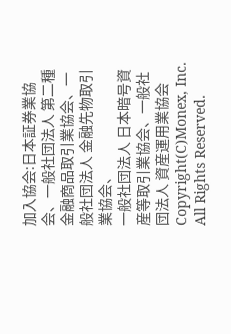加入協会:日本証券業協会、一般社団法人 第二種金融商品取引業協会、一般社団法人 金融先物取引業協会、
一般社団法人 日本暗号資産等取引業協会、一般社団法人 資産運用業協会
Copyright(C)Monex, Inc. All Rights Reserved.